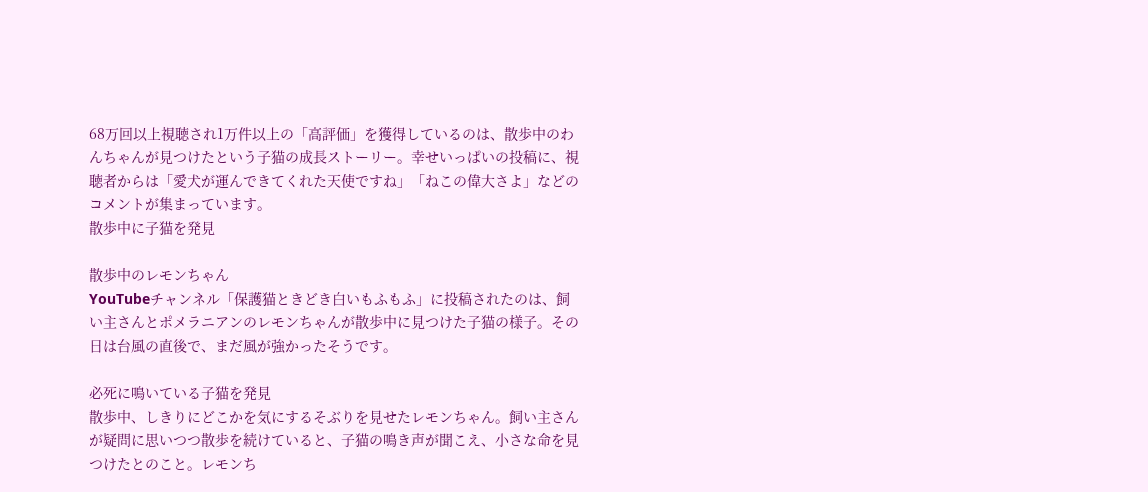68万回以上視聴され1万件以上の「高評価」を獲得しているのは、散歩中のわんちゃんが見つけたという子猫の成長ストーリー。幸せいっぱいの投稿に、視聴者からは「愛犬が運んできてくれた天使ですね」「ねこの偉大さよ」などのコメントが集まっています。
散歩中に子猫を発見

散歩中のレモンちゃん
YouTubeチャンネル「保護猫ときどき白いもふもふ」に投稿されたのは、飼い主さんとポメラニアンのレモンちゃんが散歩中に見つけた子猫の様子。その日は台風の直後で、まだ風が強かったそうです。

必死に鳴いている子猫を発見
散歩中、しきりにどこかを気にするそぶりを見せたレモンちゃん。飼い主さんが疑問に思いつつ散歩を続けていると、子猫の鳴き声が聞こえ、小さな命を見つけたとのこと。レモンち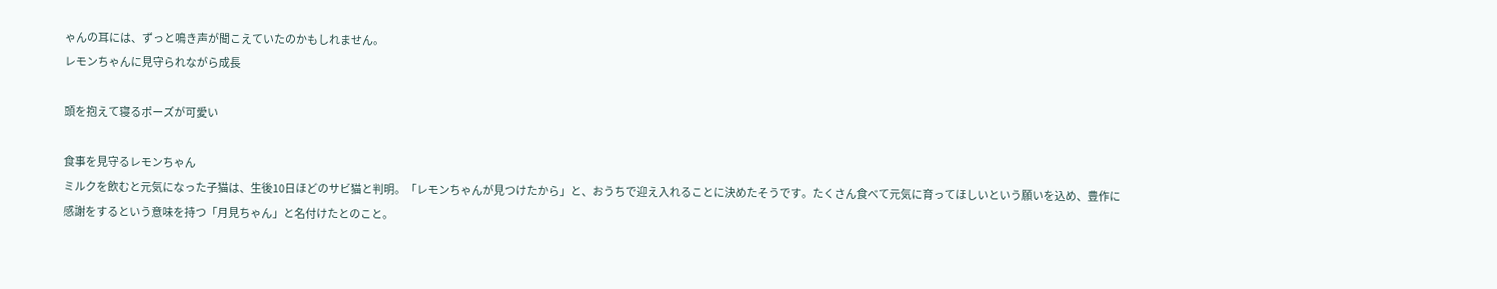ゃんの耳には、ずっと鳴き声が聞こえていたのかもしれません。
レモンちゃんに見守られながら成長

頭を抱えて寝るポーズが可愛い

食事を見守るレモンちゃん
ミルクを飲むと元気になった子猫は、生後10日ほどのサビ猫と判明。「レモンちゃんが見つけたから」と、おうちで迎え入れることに決めたそうです。たくさん食べて元気に育ってほしいという願いを込め、豊作に感謝をするという意味を持つ「月見ちゃん」と名付けたとのこと。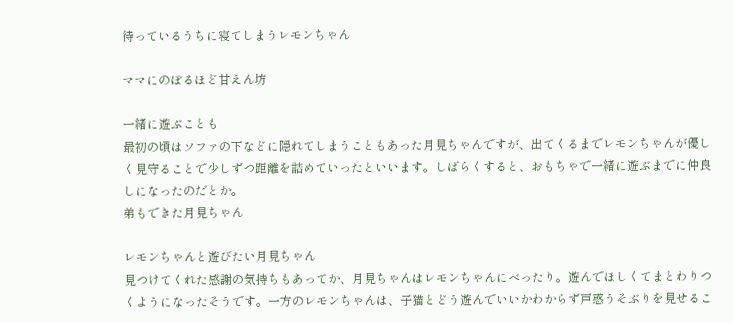待っているうちに寝てしまうレモンちゃん

ママにのぼるほど甘えん坊

一緒に遊ぶことも
最初の頃はソファの下などに隠れてしまうこともあった月見ちゃんですが、出てくるまでレモンちゃんが優しく見守ることで少しずつ距離を詰めていったといいます。しばらくすると、おもちゃで一緒に遊ぶまでに仲良しになったのだとか。
弟もできた月見ちゃん

レモンちゃんと遊びたい月見ちゃん
見つけてくれた感謝の気持ちもあってか、月見ちゃんはレモンちゃんにべったり。遊んでほしくてまとわりつくようになったそうです。一方のレモンちゃんは、子猫とどう遊んでいいかわからず戸惑うそぶりを見せるこ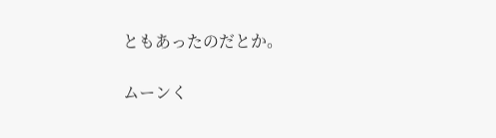ともあったのだとか。

ムーンく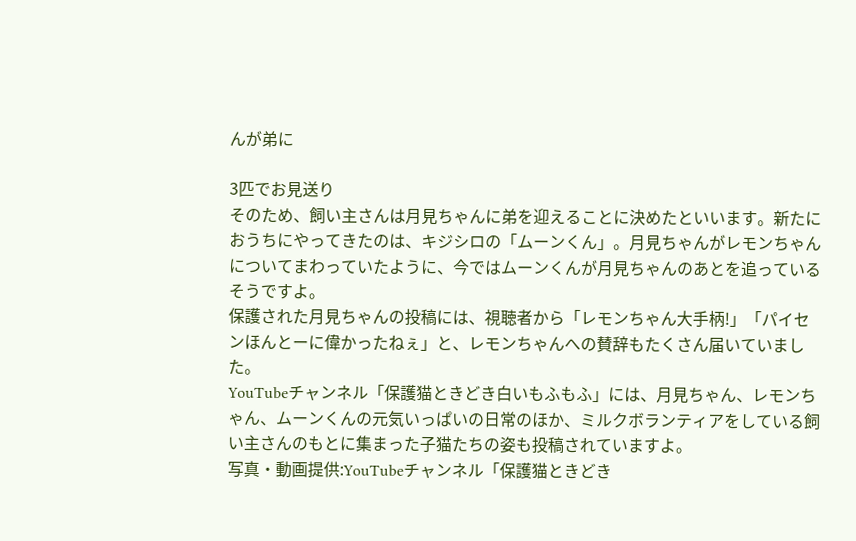んが弟に

3匹でお見送り
そのため、飼い主さんは月見ちゃんに弟を迎えることに決めたといいます。新たにおうちにやってきたのは、キジシロの「ムーンくん」。月見ちゃんがレモンちゃんについてまわっていたように、今ではムーンくんが月見ちゃんのあとを追っているそうですよ。
保護された月見ちゃんの投稿には、視聴者から「レモンちゃん大手柄!」「パイセンほんとーに偉かったねぇ」と、レモンちゃんへの賛辞もたくさん届いていました。
YouTubeチャンネル「保護猫ときどき白いもふもふ」には、月見ちゃん、レモンちゃん、ムーンくんの元気いっぱいの日常のほか、ミルクボランティアをしている飼い主さんのもとに集まった子猫たちの姿も投稿されていますよ。
写真・動画提供:YouTubeチャンネル「保護猫ときどき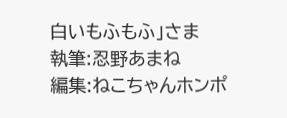白いもふもふ」さま
執筆:忍野あまね
編集:ねこちゃんホンポ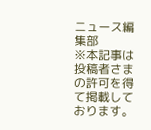ニュース編集部
※本記事は投稿者さまの許可を得て掲載しております。